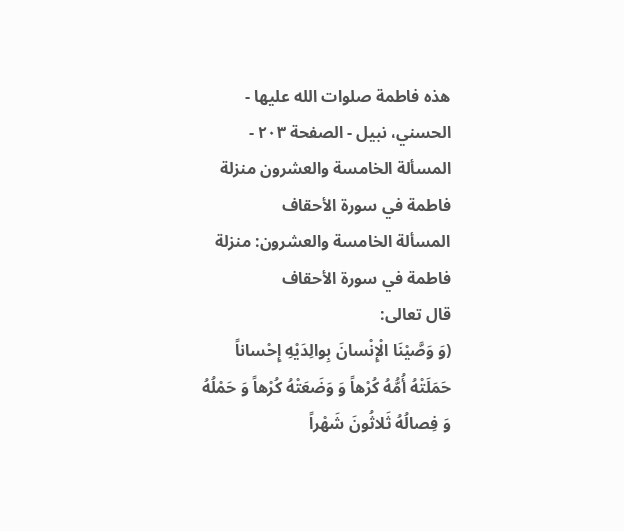هذه فاطمة صلوات الله عليها - الحسني، نبيل - الصفحة ٢٠٣ - المسألة الخامسة والعشرون منزلة فاطمة في سورة الأحقاف
المسألة الخامسة والعشرون: منزلة فاطمة في سورة الأحقاف
قال تعالى:
(وَ وَصَّيْنَا الْإِنْسانَ بِوالِدَيْهِ إِحْساناً حَمَلَتْهُ أُمُّهُ كُرْهاً وَ وَضَعَتْهُ كُرْهاً وَ حَمْلُهُ وَ فِصالُهُ ثَلاثُونَ شَهْراً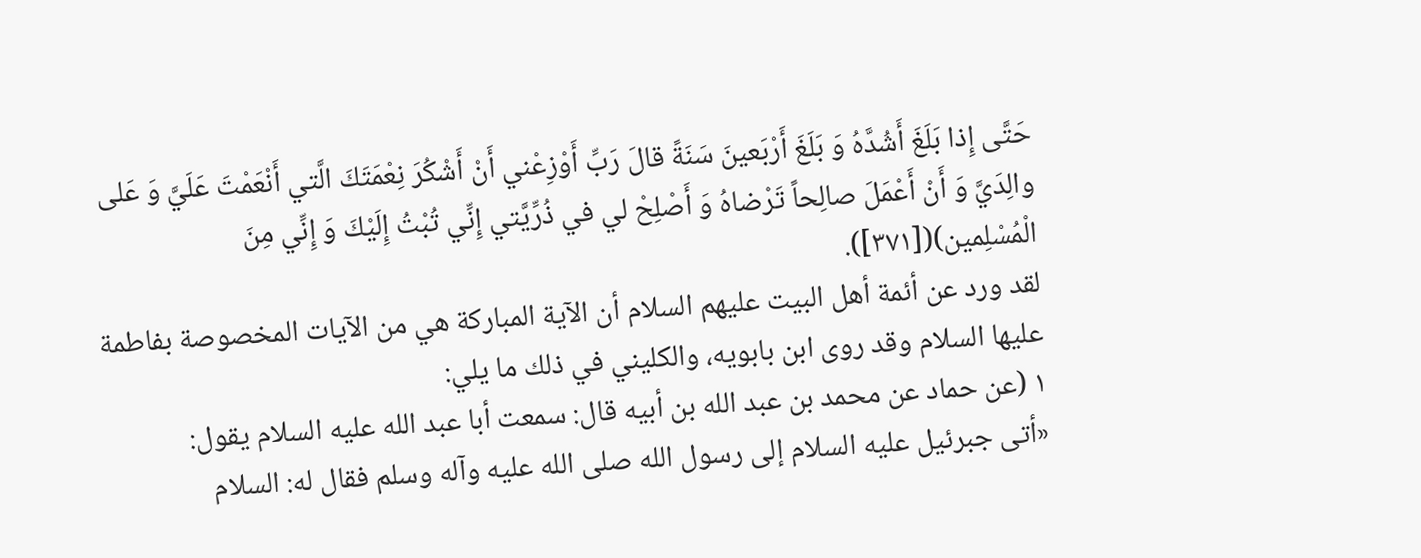حَتَّى إِذا بَلَغَ أَشُدَّهُ وَ بَلَغَ أَرْبَعينَ سَنَةً قالَ رَبِّ أَوْزِعْني أَنْ أَشْكُرَ نِعْمَتَكَ الَّتي أَنْعَمْتَ عَلَيَّ وَ عَلى والِدَيَّ وَ أَنْ أَعْمَلَ صالِحاً تَرْضاهُ وَ أَصْلِحْ لي في ذُرِّيَّتي إِنِّي تُبْتُ إِلَيْكَ وَ إِنِّي مِنَ الْمُسْلِمين)([٣٧١]).
لقد ورد عن أئمة أهل البيت عليهم السلام أن الآية المباركة هي من الآيات المخصوصة بفاطمة عليها السلام وقد روى ابن بابويه، والكليني في ذلك ما يلي:
١ (عن حماد عن محمد بن عبد الله بن أبيه قال: سمعت أبا عبد الله عليه السلام يقول:
«أتى جبرئيل عليه السلام إلى رسول الله صلى الله عليه وآله وسلم فقال له: السلام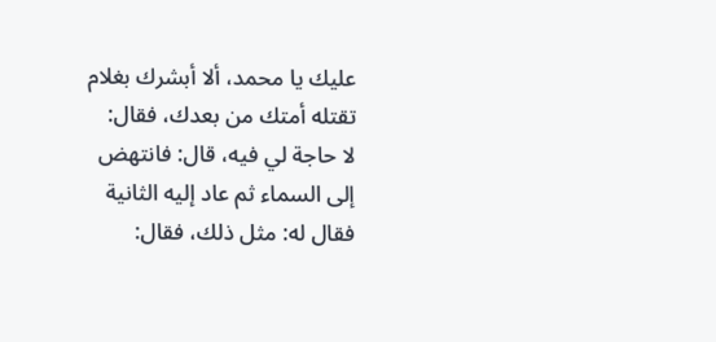عليك يا محمد، ألا أبشرك بغلام تقتله أمتك من بعدك، فقال:
لا حاجة لي فيه، قال: فانتهض إلى السماء ثم عاد إليه الثانية فقال له: مثل ذلك، فقال: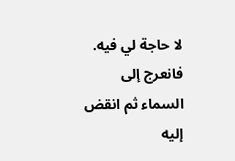لا حاجة لي فيه.
فانعرج إلى السماء ثم انقض إليه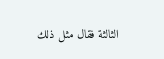الثالثة فقال مثل ذلك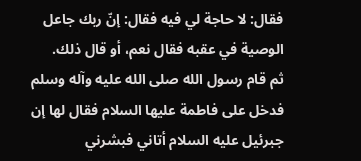فقال: لا حاجة لي فيه فقال: إنّ ربك جاعل الوصية في عقبه فقال نعم، أو قال ذلك.
ثم قام رسول الله صلى الله عليه وآله وسلم فدخل على فاطمة عليها السلام فقال لها إن جبرئيل عليه السلام أتاني فبشرني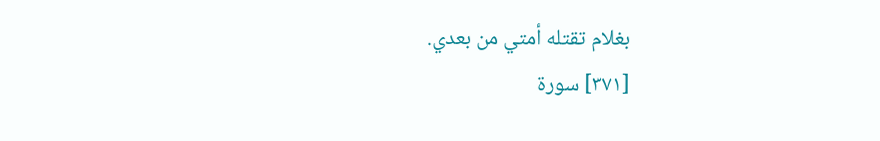بغلام تقتله أمتي من بعدي.
[٣٧١] سورة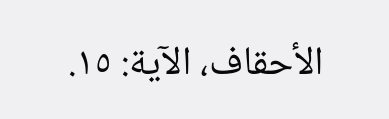الأحقاف، الآية: ١٥.